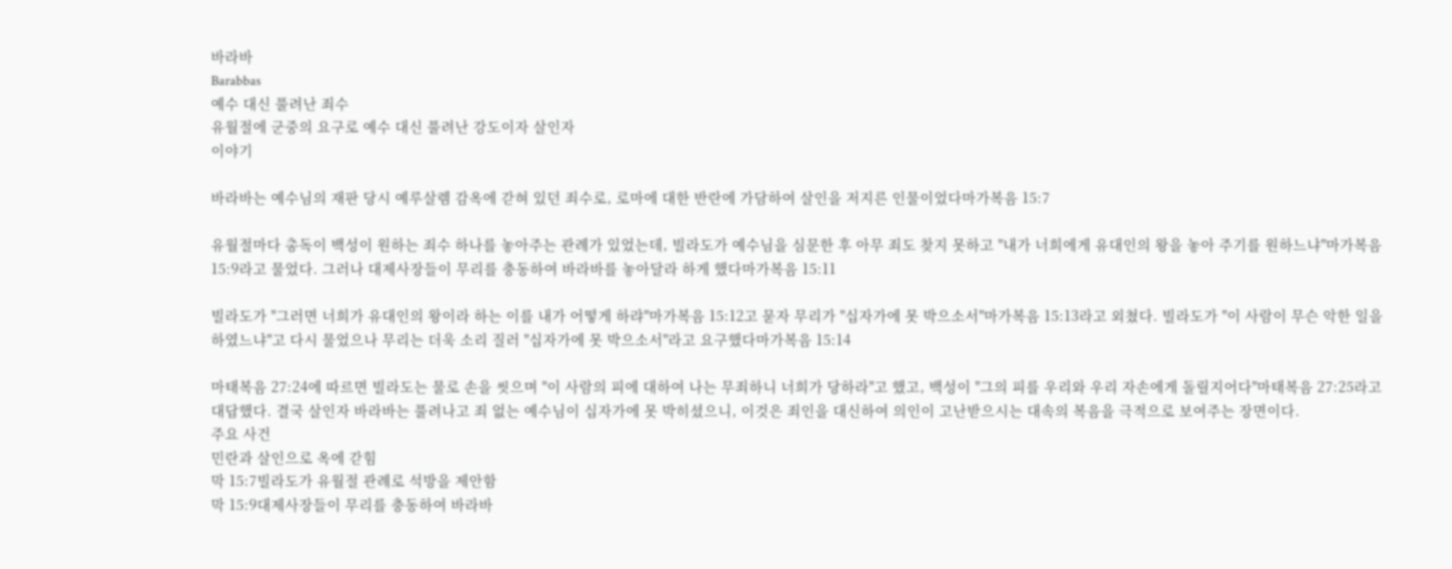바라바
Barabbas
예수 대신 풀려난 죄수
유월절에 군중의 요구로 예수 대신 풀려난 강도이자 살인자
이야기

바라바는 예수님의 재판 당시 예루살렘 감옥에 갇혀 있던 죄수로, 로마에 대한 반란에 가담하여 살인을 저지른 인물이었다마가복음 15:7

유월절마다 총독이 백성이 원하는 죄수 하나를 놓아주는 관례가 있었는데, 빌라도가 예수님을 심문한 후 아무 죄도 찾지 못하고 "내가 너희에게 유대인의 왕을 놓아 주기를 원하느냐"마가복음 15:9라고 물었다. 그러나 대제사장들이 무리를 충동하여 바라바를 놓아달라 하게 했다마가복음 15:11

빌라도가 "그러면 너희가 유대인의 왕이라 하는 이를 내가 어떻게 하랴"마가복음 15:12고 묻자 무리가 "십자가에 못 박으소서"마가복음 15:13라고 외쳤다. 빌라도가 "이 사람이 무슨 악한 일을 하였느냐"고 다시 물었으나 무리는 더욱 소리 질러 "십자가에 못 박으소서"라고 요구했다마가복음 15:14

마태복음 27:24에 따르면 빌라도는 물로 손을 씻으며 "이 사람의 피에 대하여 나는 무죄하니 너희가 당하라"고 했고, 백성이 "그의 피를 우리와 우리 자손에게 돌릴지어다"마태복음 27:25라고 대답했다. 결국 살인자 바라바는 풀려나고 죄 없는 예수님이 십자가에 못 박히셨으니, 이것은 죄인을 대신하여 의인이 고난받으시는 대속의 복음을 극적으로 보여주는 장면이다.
주요 사건
민란과 살인으로 옥에 갇힘
막 15:7빌라도가 유월절 관례로 석방을 제안함
막 15:9대제사장들이 무리를 충동하여 바라바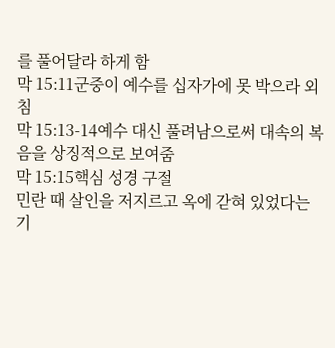를 풀어달라 하게 함
막 15:11군중이 예수를 십자가에 못 박으라 외침
막 15:13-14예수 대신 풀려남으로써 대속의 복음을 상징적으로 보여줌
막 15:15핵심 성경 구절
민란 때 살인을 저지르고 옥에 갇혀 있었다는 기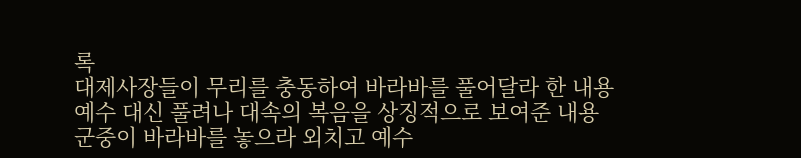록
대제사장들이 무리를 충동하여 바라바를 풀어달라 한 내용
예수 대신 풀려나 대속의 복음을 상징적으로 보여준 내용
군중이 바라바를 놓으라 외치고 예수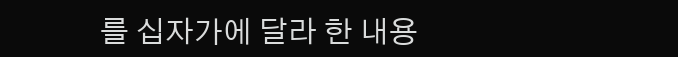를 십자가에 달라 한 내용